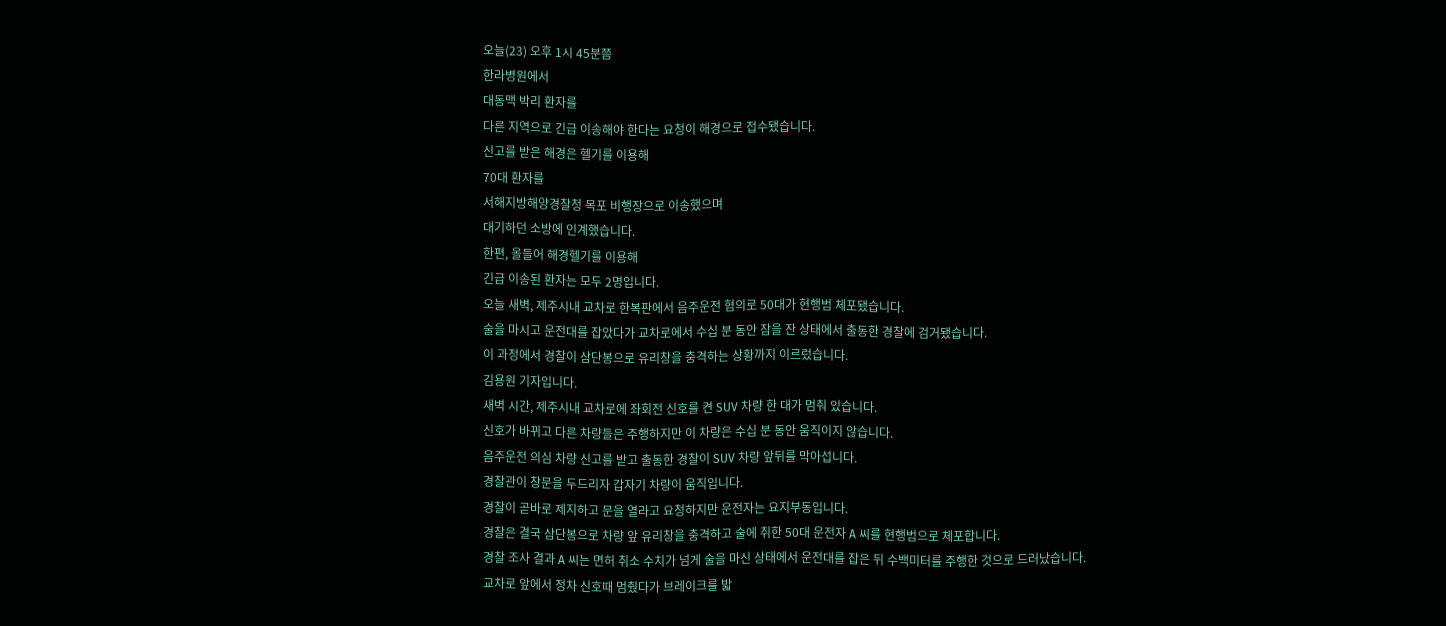오늘(23) 오후 1시 45분쯤
한라병원에서
대동맥 박리 환자를
다른 지역으로 긴급 이송해야 한다는 요청이 해경으로 접수됐습니다.
신고를 받은 해경은 헬기를 이용해
70대 환자를
서해지방해양경찰청 목포 비행장으로 이송했으며
대기하던 소방에 인계했습니다.
한편, 올들어 해경헬기를 이용해
긴급 이송된 환자는 모두 2명입니다.
오늘 새벽, 제주시내 교차로 한복판에서 음주운전 혐의로 50대가 현행범 체포됐습니다.
술을 마시고 운전대를 잡았다가 교차로에서 수십 분 동안 잠을 잔 상태에서 출동한 경찰에 검거됐습니다.
이 과정에서 경찰이 삼단봉으로 유리창을 충격하는 상황까지 이르렀습니다.
김용원 기자입니다.
새벽 시간, 제주시내 교차로에 좌회전 신호를 켠 SUV 차량 한 대가 멈춰 있습니다.
신호가 바뀌고 다른 차량들은 주행하지만 이 차량은 수십 분 동안 움직이지 않습니다.
음주운전 의심 차량 신고를 받고 출동한 경찰이 SUV 차량 앞뒤를 막아섭니다.
경찰관이 창문을 두드리자 갑자기 차량이 움직입니다.
경찰이 곧바로 제지하고 문을 열라고 요청하지만 운전자는 요지부동입니다.
경찰은 결국 삼단봉으로 차량 앞 유리창을 충격하고 술에 취한 50대 운전자 A 씨를 현행범으로 체포합니다.
경찰 조사 결과 A 씨는 면허 취소 수치가 넘게 술을 마신 상태에서 운전대를 잡은 뒤 수백미터를 주행한 것으로 드러났습니다.
교차로 앞에서 정차 신호때 멈췄다가 브레이크를 밟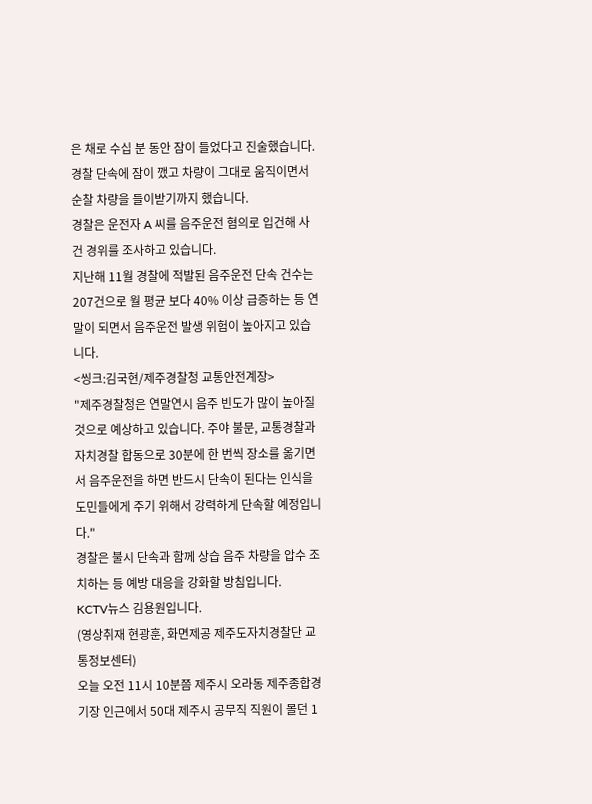은 채로 수십 분 동안 잠이 들었다고 진술했습니다.
경찰 단속에 잠이 깼고 차량이 그대로 움직이면서 순찰 차량을 들이받기까지 했습니다.
경찰은 운전자 A 씨를 음주운전 혐의로 입건해 사건 경위를 조사하고 있습니다.
지난해 11월 경찰에 적발된 음주운전 단속 건수는 207건으로 월 평균 보다 40% 이상 급증하는 등 연말이 되면서 음주운전 발생 위험이 높아지고 있습니다.
<씽크:김국현/제주경찰청 교통안전계장>
"제주경찰청은 연말연시 음주 빈도가 많이 높아질 것으로 예상하고 있습니다. 주야 불문, 교통경찰과 자치경찰 합동으로 30분에 한 번씩 장소를 옮기면서 음주운전을 하면 반드시 단속이 된다는 인식을 도민들에게 주기 위해서 강력하게 단속할 예정입니다."
경찰은 불시 단속과 함께 상습 음주 차량을 압수 조치하는 등 예방 대응을 강화할 방침입니다.
KCTV뉴스 김용원입니다.
(영상취재 현광훈, 화면제공 제주도자치경찰단 교통정보센터)
오늘 오전 11시 10분쯤 제주시 오라동 제주종합경기장 인근에서 50대 제주시 공무직 직원이 몰던 1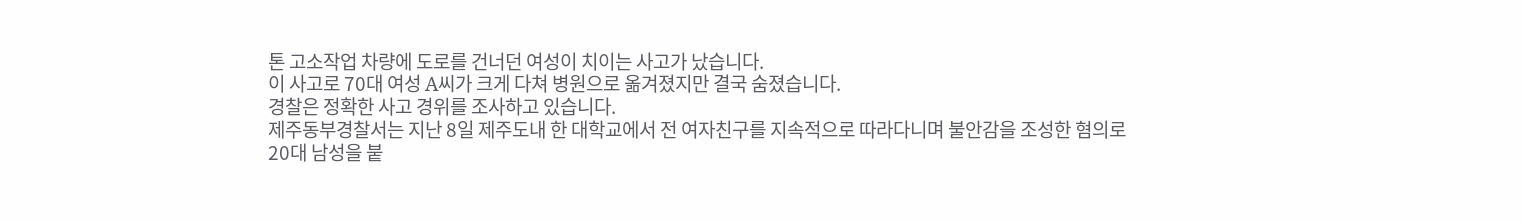톤 고소작업 차량에 도로를 건너던 여성이 치이는 사고가 났습니다.
이 사고로 70대 여성 A씨가 크게 다쳐 병원으로 옮겨졌지만 결국 숨졌습니다.
경찰은 정확한 사고 경위를 조사하고 있습니다.
제주동부경찰서는 지난 8일 제주도내 한 대학교에서 전 여자친구를 지속적으로 따라다니며 불안감을 조성한 혐의로
20대 남성을 붙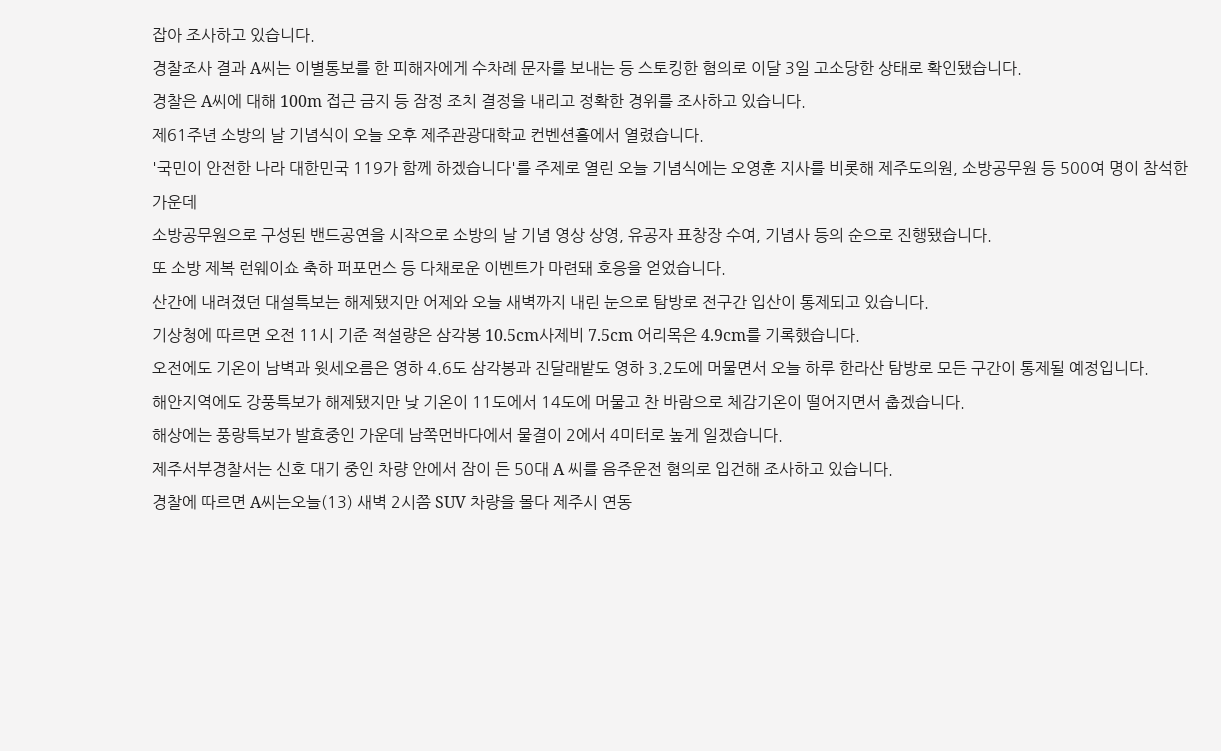잡아 조사하고 있습니다.
경찰조사 결과 A씨는 이별통보를 한 피해자에게 수차례 문자를 보내는 등 스토킹한 혐의로 이달 3일 고소당한 상태로 확인됐습니다.
경찰은 A씨에 대해 100m 접근 금지 등 잠정 조치 결정을 내리고 정확한 경위를 조사하고 있습니다.
제61주년 소방의 날 기념식이 오늘 오후 제주관광대학교 컨벤션홀에서 열렸습니다.
'국민이 안전한 나라 대한민국 119가 함께 하겠습니다'를 주제로 열린 오늘 기념식에는 오영훈 지사를 비롯해 제주도의원, 소방공무원 등 500여 명이 참석한 가운데
소방공무원으로 구성된 밴드공연을 시작으로 소방의 날 기념 영상 상영, 유공자 표창장 수여, 기념사 등의 순으로 진행됐습니다.
또 소방 제복 런웨이쇼 축하 퍼포먼스 등 다채로운 이벤트가 마련돼 호응을 얻었습니다.
산간에 내려졌던 대설특보는 해제됐지만 어제와 오늘 새벽까지 내린 눈으로 탐방로 전구간 입산이 통제되고 있습니다.
기상청에 따르면 오전 11시 기준 적설량은 삼각봉 10.5cm사제비 7.5cm 어리목은 4.9cm를 기록했습니다.
오전에도 기온이 남벽과 윗세오름은 영하 4.6도 삼각봉과 진달래밭도 영하 3.2도에 머물면서 오늘 하루 한라산 탐방로 모든 구간이 통제될 예정입니다.
해안지역에도 강풍특보가 해제됐지만 낮 기온이 11도에서 14도에 머물고 찬 바람으로 체감기온이 떨어지면서 춥겠습니다.
해상에는 풍랑특보가 발효중인 가운데 남쪽먼바다에서 물결이 2에서 4미터로 높게 일겠습니다.
제주서부경찰서는 신호 대기 중인 차량 안에서 잠이 든 50대 A 씨를 음주운전 혐의로 입건해 조사하고 있습니다.
경찰에 따르면 A씨는오늘(13) 새벽 2시쯤 SUV 차량을 몰다 제주시 연동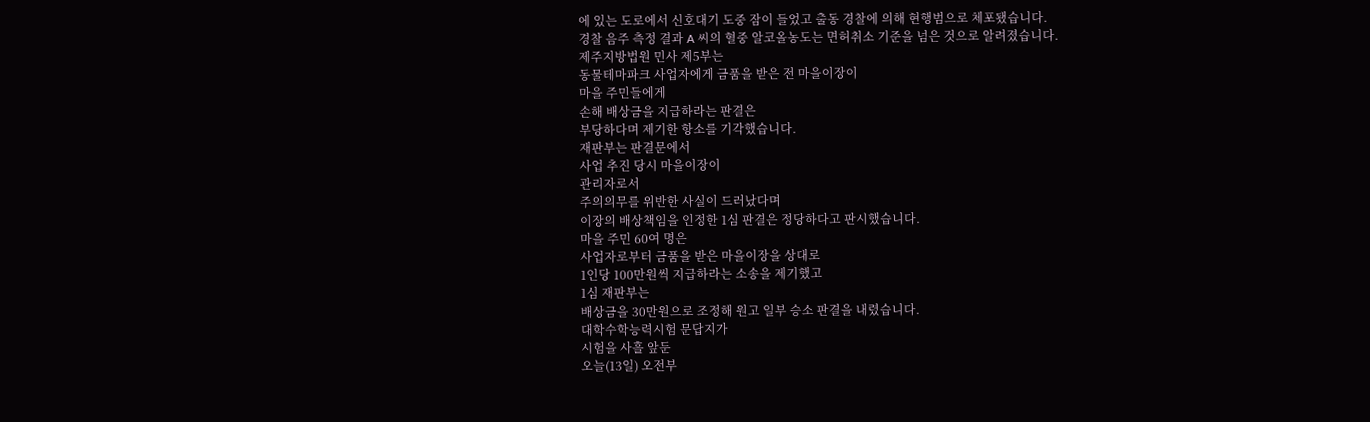에 있는 도로에서 신호대기 도중 잠이 들었고 출동 경찰에 의해 현행범으로 체포됐습니다.
경찰 음주 측정 결과 A 씨의 혈중 알코올농도는 면허취소 기준을 넘은 것으로 알려졌습니다.
제주지방법원 민사 제5부는
동물테마파크 사업자에게 금품을 받은 전 마을이장이
마을 주민들에게
손해 배상금을 지급하라는 판결은
부당하다며 제기한 항소를 기각했습니다.
재판부는 판결문에서
사업 추진 당시 마을이장이
관리자로서
주의의무를 위반한 사실이 드러났다며
이장의 배상책임을 인정한 1심 판결은 정당하다고 판시했습니다.
마을 주민 60여 명은
사업자로부터 금품을 받은 마을이장을 상대로
1인당 100만원씩 지급하라는 소송을 제기했고
1심 재판부는
배상금을 30만원으로 조정해 원고 일부 승소 판결을 내렸습니다.
대학수학능력시험 문답지가
시험을 사흘 앞둔
오늘(13일) 오전부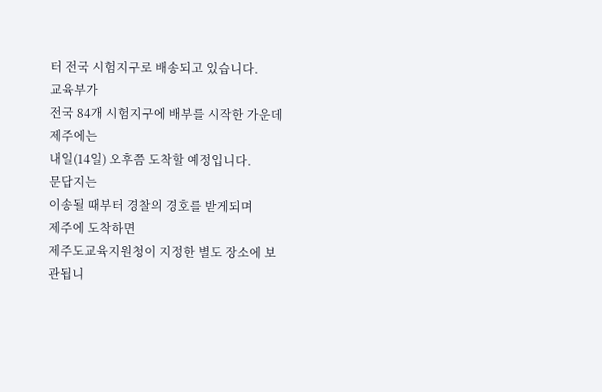터 전국 시험지구로 배송되고 있습니다.
교육부가
전국 84개 시험지구에 배부를 시작한 가운데
제주에는
내일(14일) 오후쯤 도착할 예정입니다.
문답지는
이송될 때부터 경찰의 경호를 받게되며
제주에 도착하면
제주도교육지원청이 지정한 별도 장소에 보관됩니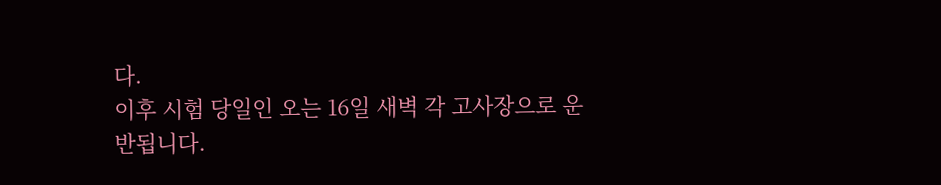다.
이후 시험 당일인 오는 16일 새벽 각 고사장으로 운반됩니다.